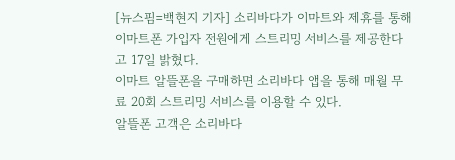[뉴스핌=백현지 기자] 소리바다가 이마트와 제휴를 통해 이마트폰 가입자 전원에게 스트리밍 서비스를 제공한다고 17일 밝혔다.
이마트 알뜰폰을 구매하면 소리바다 앱을 통해 매월 무료 20회 스트리밍 서비스를 이용할 수 있다.
알뜰폰 고객은 소리바다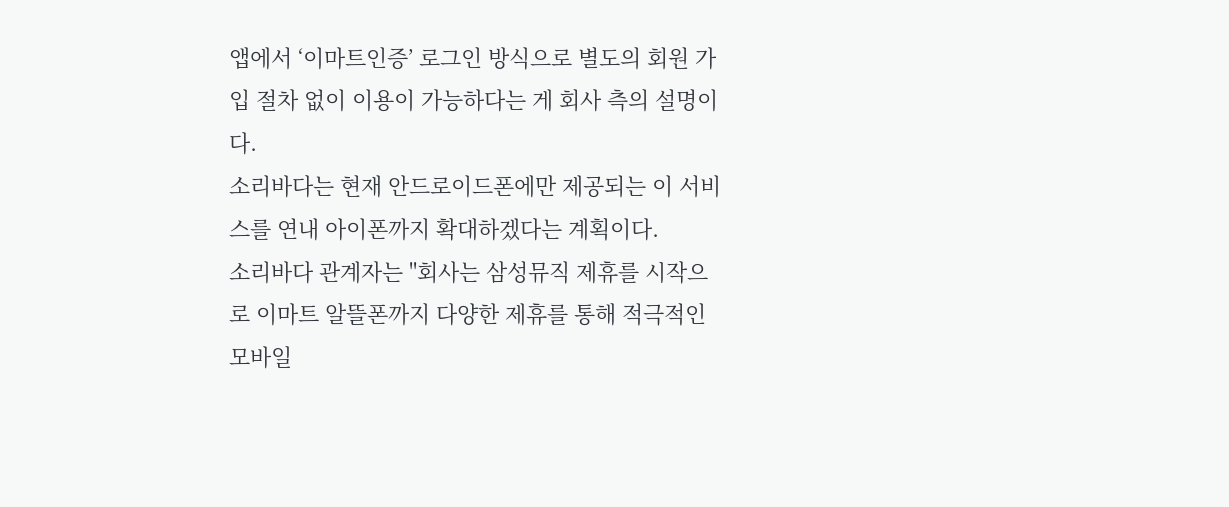앱에서 ‘이마트인증’ 로그인 방식으로 별도의 회원 가입 절차 없이 이용이 가능하다는 게 회사 측의 설명이다.
소리바다는 현재 안드로이드폰에만 제공되는 이 서비스를 연내 아이폰까지 확대하겠다는 계획이다.
소리바다 관계자는 "회사는 삼성뮤직 제휴를 시작으로 이마트 알뜰폰까지 다양한 제휴를 통해 적극적인 모바일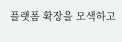플랫폼 확장을 모색하고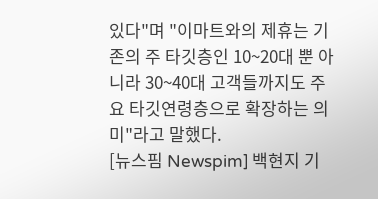있다"며 "이마트와의 제휴는 기존의 주 타깃층인 10~20대 뿐 아니라 30~40대 고객들까지도 주요 타깃연령층으로 확장하는 의미"라고 말했다.
[뉴스핌 Newspim] 백현지 기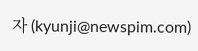자 (kyunji@newspim.com)